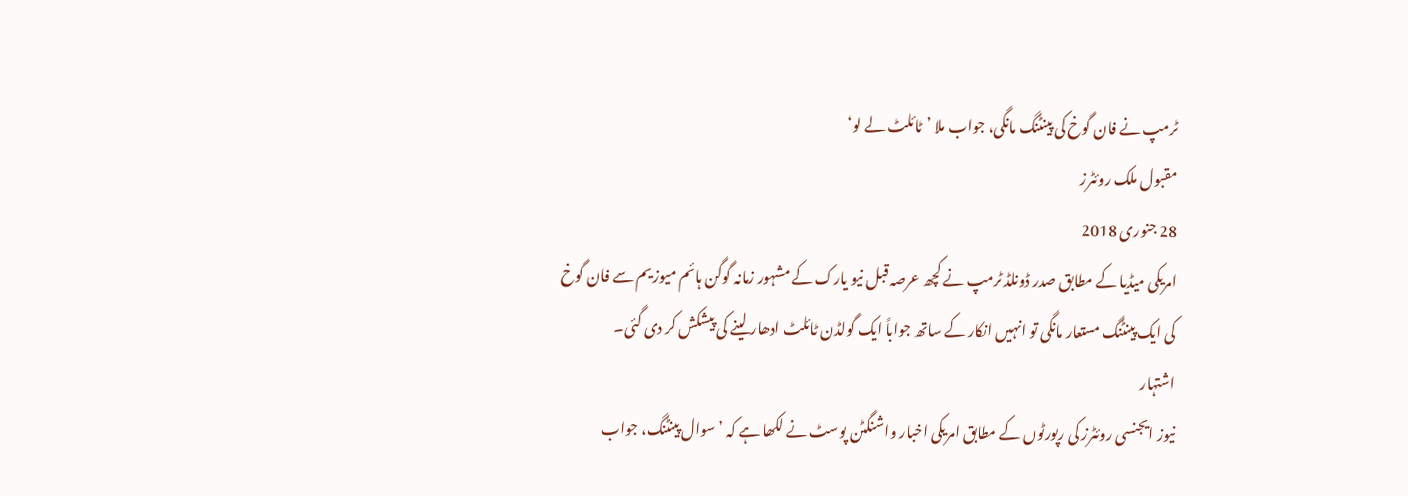ٹرمپ نے فان گوخ کی پینٹنگ مانگی، جواب ملا ’ٹائلٹ لے لو‘
مقبول ملک روئٹرز
28 جنوری 2018
امریکی میڈیا کے مطابق صدر ڈونلڈ ٹرمپ نے کچھ عرصہ قبل نیو یارک کے مشہور زمانہ گوگن ہائم میوزیم سے فان گوخ کی ایک پینٹنگ مستعار مانگی تو انہیں انکار کے ساتھ جواباً ایک گولڈن ٹائلٹ ادھار لینے کی پیشکش کر دی گئی۔
اشتہار
نیوز ایجنسی روئٹرز کی رپورٹوں کے مطابق امریکی اخبار واشنگٹن پوسٹ نے لکھا ہے کہ ’سوال پینٹنگ، جواب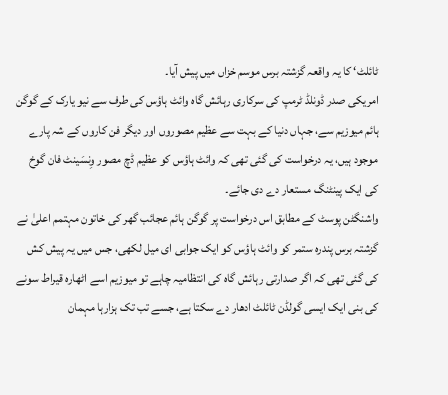ٹائلٹ‘ کا یہ واقعہ گزشتہ برس موسم خزاں میں پیش آیا۔
امریکی صدر ڈونلڈ ٹرمپ کی سرکاری رہائش گاہ وائٹ ہاؤس کی طرف سے نیو یارک کے گوگن ہائم میوزیم سے، جہاں دنیا کے بہت سے عظیم مصوروں اور دیگر فن کاروں کے شہ پارے موجود ہیں، یہ درخواست کی گئی تھی کہ وائٹ ہاؤس کو عظیم ڈچ مصور وِنسَینٹ فان گوخ کی ایک پینٹنگ مستعار دے دی جائے۔
واشنگٹن پوسٹ کے مطابق اس درخواست پر گوگن ہائم عجائب گھر کی خاتون مہتمم اعلیٰ نے گزشتہ برس پندرہ ستمر کو وائٹ ہاؤس کو ایک جوابی ای میل لکھی، جس میں یہ پیش کش کی گئی تھی کہ اگر صدارتی رہائش گاہ کی انتظامیہ چاہے تو میوزیم اسے اٹھارہ قیراط سونے کی بنی ایک ایسی گولڈن ٹائلٹ ادھار دے سکتا ہے، جسے تب تک ہزارہا مہمان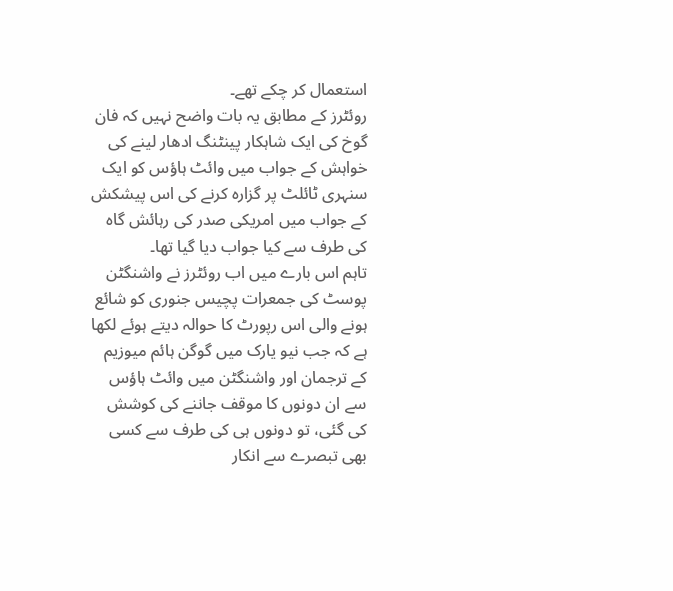استعمال کر چکے تھے۔
روئٹرز کے مطابق یہ بات واضح نہیں کہ فان گوخ کی ایک شاہکار پینٹنگ ادھار لینے کی خواہش کے جواب میں وائٹ ہاؤس کو ایک سنہری ٹائلٹ پر گزارہ کرنے کی اس پیشکش کے جواب میں امریکی صدر کی رہائش گاہ کی طرف سے کیا جواب دیا گیا تھا۔
تاہم اس بارے میں اب روئٹرز نے واشنگٹن پوسٹ کی جمعرات پچیس جنوری کو شائع ہونے والی اس رپورٹ کا حوالہ دیتے ہوئے لکھا ہے کہ جب نیو یارک میں گوگن ہائم میوزیم کے ترجمان اور واشنگٹن میں وائٹ ہاؤس سے ان دونوں کا موقف جاننے کی کوشش کی گئی، تو دونوں ہی کی طرف سے کسی بھی تبصرے سے انکار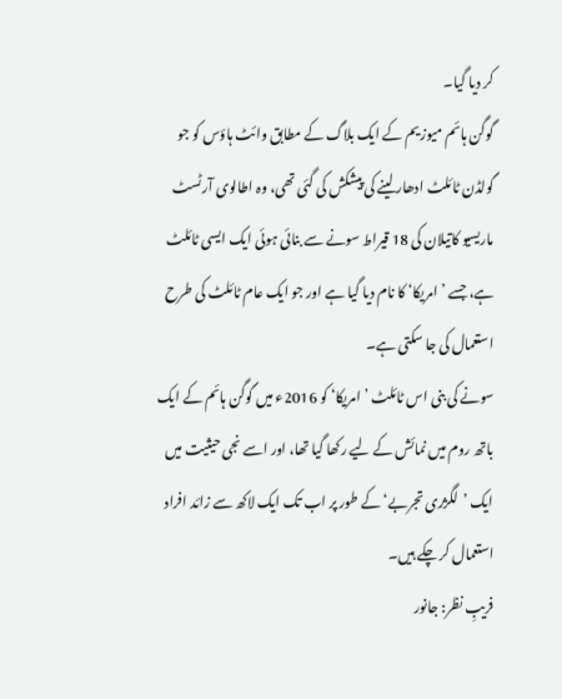کر دیا گیا۔
گوگن ہائم میوزیم کے ایک بلاگ کے مطابق وائٹ ہاؤس کو جو گولڈن ٹائلٹ ادھار لینے کی پیشکش کی گئی تھی، وہ اطالوی آرٹسٹ ماریسیو کاتیلان کی 18 قیراط سونے سے بنائی ہوئی ایک ایسی ٹائلٹ ہے، جسے ’امریکا‘ کا نام دیا گیا ہے اور جو ایک عام ٹائلٹ کی طرح استعمال کی جا سکتی ہے۔
سونے کی بنی اس ٹائلٹ ’امریکا‘ کو 2016ء میں گوگن ہائم کے ایک باتھ روم میں نمائش کے لیے رکھا گیا تھا، اور اسے نجی حیثیت میں ایک ’لگژری تجربے‘ کے طور پر اب تک ایک لاکھ سے زائد افراد استعمال کر چکے ہیں۔
فریبِ نظر: جانور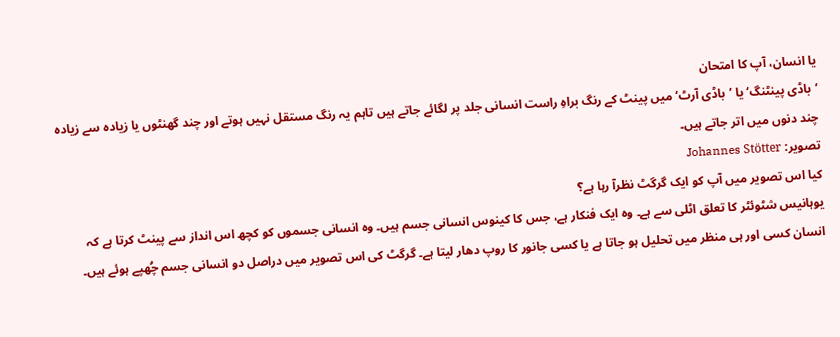یا انسان، آپ کا امتحان
’باڈی پینٹنگ‘ یا ’باڈی آرٹ‘ میں پینٹ کے رنگ براہِ راست انسانی جلد پر لگائے جاتے ہیں تاہم یہ رنگ مستقل نہیں ہوتے اور چند گھنٹوں یا زیادہ سے زیادہ چند دنوں میں اتر جاتے ہیں۔
تصویر: Johannes Stötter
کیا اس تصویر میں آپ کو ایک گرگٹ نظرآ رہا ہے؟
یوہانیس شٹوئٹر کا تعلق اٹلی سے ہے۔ وہ ایک فنکار ہے، جس کا کینوس انسانی جسم ہیں۔ وہ انسانی جسموں کو کچھ اس انداز سے پینٹ کرتا ہے کہ انسان کسی اور ہی منظر میں تحلیل ہو جاتا ہے یا کسی جانور کا روپ دھار لیتا ہے۔ گرگٹ کی اس تصویر میں دراصل دو انسانی جسم چُھپے ہوئے ہیں۔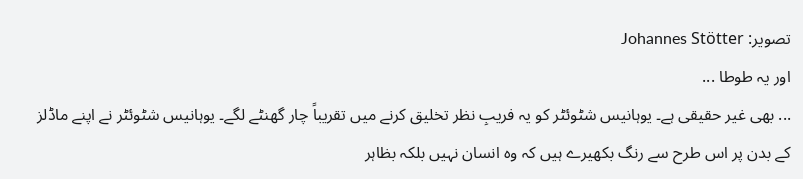تصویر: Johannes Stötter
اور یہ طوطا ...
... بھی غیر حقیقی ہے۔ یوہانیس شٹوئٹر کو یہ فریبِ نظر تخلیق کرنے میں تقریباً چار گھنٹے لگے۔ یوہانیس شٹوئٹر نے اپنے ماڈلز کے بدن پر اس طرح سے رنگ بکھیرے ہیں کہ وہ انسان نہیں بلکہ بظاہر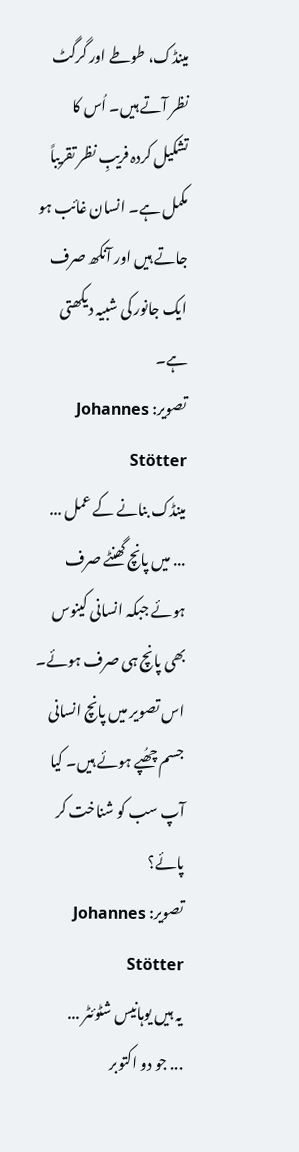مینڈک، طوطے اور گرگٹ نظر آتے ہیں۔ اُس کا تشکیل کردہ فریبِ نظر تقریباً مکمل ہے۔ انسان غائب ہو جاتے ہیں اور آنکھ صرف ایک جانور کی شبیہ دیکھتی ہے۔
تصویر: Johannes Stötter
مینڈک بنانے کے عمل ...
... میں پانچ گھنٹے صرف ہوئے جبکہ انسانی کینوس بھی پانچ ہی صرف ہوئے۔ اس تصویر میں پانچ انسانی جسم چھُپے ہوئے ہیں۔ کیا آپ سب کو شناخت کر پائے؟
تصویر: Johannes Stötter
یہ ہیں یوہانیس شٹوئٹر ...
... جو دو اکتوبر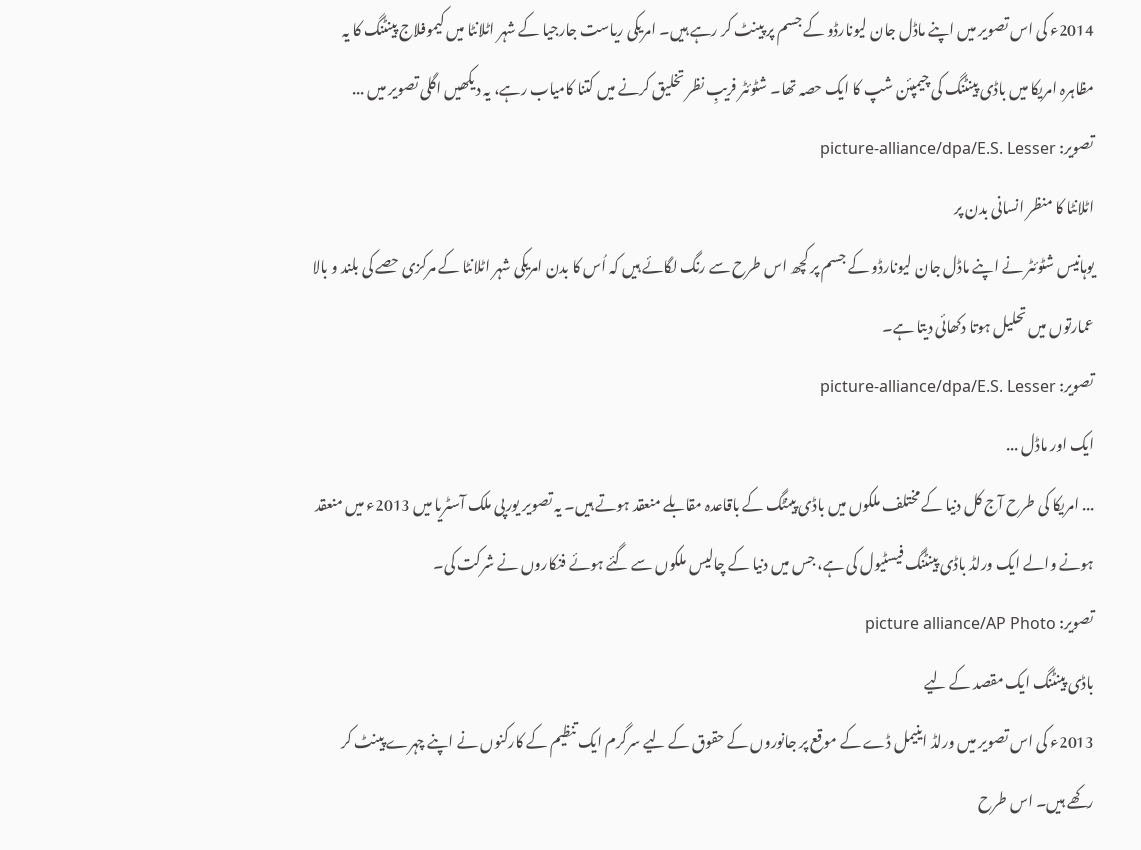2014ء کی اس تصویر میں اپنے ماڈل جان لیونارڈو کے جسم پر پینٹ کر رہے ہیں۔ امریکی ریاست جارجیا کے شہر اٹلانٹا میں کیموفلاج پینٹنگ کا یہ مظاہرہ امریکا میں باڈی پینٹنگ کی چیمپئن شپ کا ایک حصہ تھا۔ شٹوئٹر فریبِ نظر تخلیق کرنے میں کتنا کامیاب رہے، یہ دیکھیں اگلی تصویر میں ...
تصویر: picture-alliance/dpa/E.S. Lesser
اٹلانٹا کا منظر انسانی بدن پر
یوہانیس شٹوئٹر نے اپنے ماڈل جان لیونارڈو کے جسم پر کچھ اس طرح سے رنگ لگائے ہیں کہ اُس کا بدن امریکی شہر اٹلانٹا کے مرکزی حصے کی بلند و بالا عمارتوں میں تحلیل ہوتا دکھائی دیتا ہے۔
تصویر: picture-alliance/dpa/E.S. Lesser
ایک اور ماڈل ...
... امریکا کی طرح آج کل دنیا کے مختلف ملکوں میں باڈی پینٹگ کے باقاعدہ مقابلے منعقد ہوتے ہیں۔ یہ تصویر یورپی ملک آسٹریا میں 2013ء میں منعقد ہونے والے ایک ورلڈ باڈی پینٹنگ فیسٹیول کی ہے، جس میں دنیا کے چالیس ملکوں سے گئے ہوئے فنکاروں نے شرکت کی۔
تصویر: picture alliance/AP Photo
باڈی پینٹنگ ایک مقصد کے لیے
2013ء کی اس تصویر میں ورلڈ اینیمل ڈے کے موقع پر جانوروں کے حقوق کے لیے سرگرم ایک تنظیم کے کارکنوں نے اپنے چہرے پینٹ کر رکھے ہیں۔ اس طرح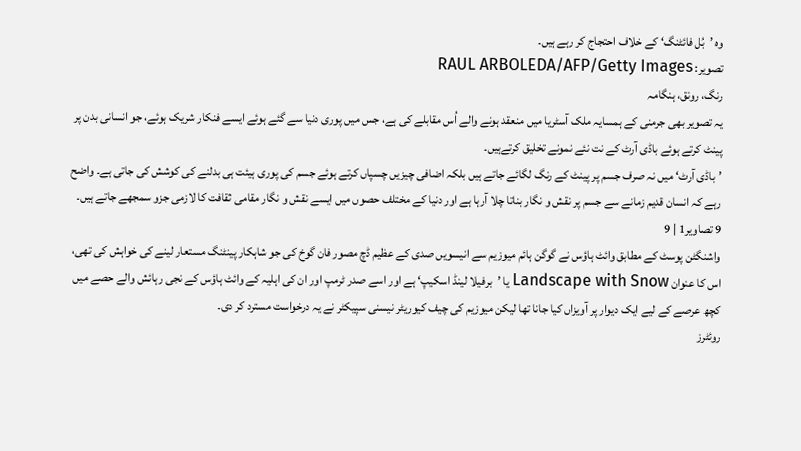وہ ’بُل فائٹنگ‘ کے خلاف احتجاج کر رہے ہیں۔
تصویر: RAUL ARBOLEDA/AFP/Getty Images
رنگ، رونق، ہنگامہ
یہ تصویر بھی جرمنی کے ہمسایہ ملک آسٹریا میں منعقد ہونے والے اُس مقابلے کی ہے، جس میں پوری دنیا سے گئے ہوئے ایسے فنکار شریک ہوئے، جو انسانی بدن پر پینٹ کرتے ہوئے باڈی آرٹ کے نت نئے نمونے تخلیق کرتےہیں۔
’باڈی آرٹ‘ میں نہ صرف جسم پر پینٹ کے رنگ لگائے جاتے ہیں بلکہ اضافی چیزیں چسپاں کرتے ہوئے جسم کی پوری ہیئت ہی بدلنے کی کوشش کی جاتی ہے۔ واضح رہے کہ انسان قدیم زمانے سے جسم پر نقش و نگار بناتا چلا آرہا ہے اور دنیا کے مختلف حصوں میں ایسے نقش و نگار مقامی ثقافت کا لازمی جزو سمجھے جاتے ہیں۔
9 تصاویر1 | 9
واشنگٹن پوسٹ کے مطابق وائٹ ہاؤس نے گوگن ہائم میوزیم سے انیسویں صدی کے عظیم ڈچ مصور فان گوخ کی جو شاہکار پینٹنگ مستعار لینے کی خواہش کی تھی، اس کا عنوان Landscape with Snow یا ’برفیلا لینڈ اسکیپ‘ ہے اور اسے صدر ٹرمپ اور ان کی اہلیہ کے وائٹ ہاؤس کے نجی رہائش والے حصے میں کچھ عرصے کے لیے ایک دیوار پر آویزاں کیا جانا تھا لیکن میوزیم کی چیف کیوریٹر نیسنی سپیکٹر نے یہ درخواست مسترد کر دی۔
روئٹرز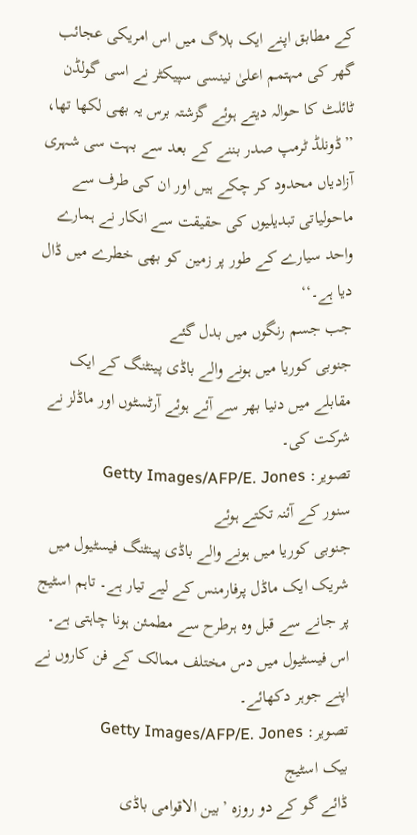کے مطابق اپنے ایک بلاگ میں اس امریکی عجائب گھر کی مہتمم اعلیٰ نینسی سپیکٹر نے اسی گولڈن ٹائلٹ کا حوالہ دیتے ہوئے گزشتہ برس یہ بھی لکھا تھا، ’’ڈونلڈ ٹرمپ صدر بننے کے بعد سے بہت سی شہری آزادیاں محدود کر چکے ہیں اور ان کی طرف سے ماحولیاتی تبدیلیوں کی حقیقت سے انکار نے ہمارے واحد سیارے کے طور پر زمین کو بھی خطرے میں ڈال دیا ہے۔‘‘
جب جسم رنگوں میں بدل گئے
جنوبی کوریا میں ہونے والے باڈی پینٹنگ کے ایک مقابلے میں دنیا بھر سے آئے ہوئے آرٹسٹوں اور ماڈلز نے شرکت کی۔
تصویر: Getty Images/AFP/E. Jones
سنور کے آئنہ تکتے ہوئے
جنوبی کوریا میں ہونے والے باڈی پینٹنگ فیسٹیول میں شریک ایک ماڈل پرفارمنس کے لیے تیار ہے۔ تاہم اسٹیج پر جانے سے قبل وہ ہرطرح سے مطمئن ہونا چاہتی ہے۔ اس فیسٹیول میں دس مختلف ممالک کے فن کاروں نے اپنے جوہر دکھائے۔
تصویر: Getty Images/AFP/E. Jones
بیک اسٹیج
ڈائے گو کے دو روزہ ’بین الاقوامی باڈی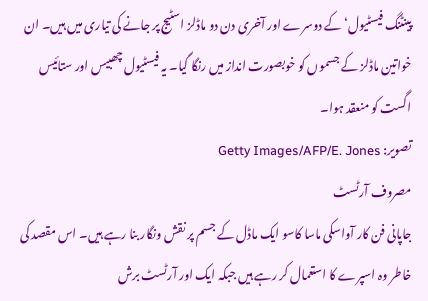پینٹنگ فیسٹیول‘ کے دوسرے اور آخری دن دو ماڈلز اسٹیج پر جانے کی تیاری میں ہیں۔ ان خواتین ماڈلز کے جسموں کو خوبصورت انداز میں رنگا گیا۔ یہ فیسٹیول چھبیس اور ستائیس اگست کو منعقد ہوا۔
تصویر: Getty Images/AFP/E. Jones
مصروف آرٹسٹ
جاپانی فن کار آواسکی ماسا کاسو ایک ماڈل کے جسم پر نقش ونگار بنا رہے ہیں۔ اس مقصد کی خاطر وہ اسپرے کا استعمال کر رہے ہیں جبکہ ایک اور آرٹسٹ برش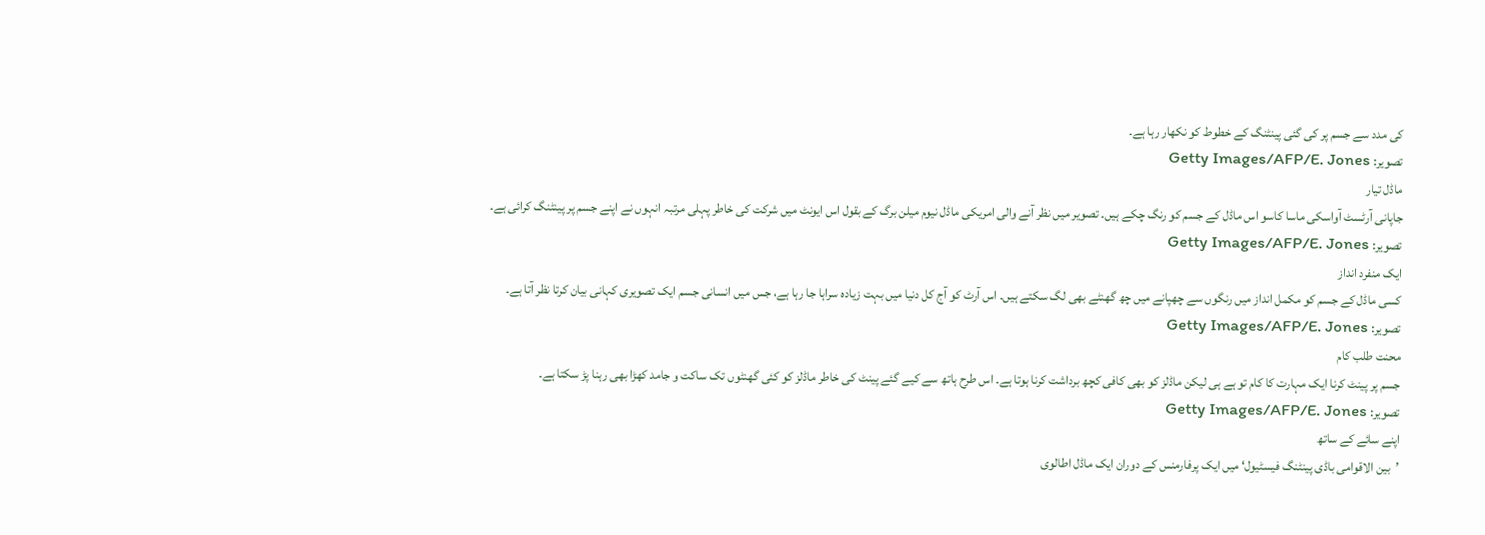کی مدد سے جسم پر کی گئی پینٹنگ کے خطوط کو نکھار رہا ہے۔
تصویر: Getty Images/AFP/E. Jones
ماڈل تیار
جاپانی آرٹسٹ آواسکی ماسا کاسو اس ماڈل کے جسم کو رنگ چکے ہیں۔ تصویر میں نظر آنے والی امریکی ماڈل نیوم میلن برگ کے بقول اس ایونٹ میں شرکت کی خاطر پہلی مرتبہ انہوں نے اپنے جسم پر پینٹنگ کرائی ہے۔
تصویر: Getty Images/AFP/E. Jones
ایک منفرد انداز
کسی ماڈل کے جسم کو مکمل انداز میں رنگوں سے چھپانے میں چھ گھنٹے بھی لگ سکتے ہیں۔ اس آرٹ کو آج کل دنیا میں بہت زیادہ سراہا جا رہا ہے، جس میں انسانی جسم ایک تصویری کہانی بیان کرتا نظر آتا ہے۔
تصویر: Getty Images/AFP/E. Jones
محنت طلب کام
جسم پر پینٹ کرنا ایک مہارت کا کام تو ہے ہی لیکن ماڈلز کو بھی کافی کچھ برداشت کرنا ہوتا ہے۔ اس طرح ہاتھ سے کیے گئے پینٹ کی خاطر ماڈلز کو کئی گھنٹوں تک ساکت و جامد کھڑا بھی رہنا پڑ سکتا ہے۔
تصویر: Getty Images/AFP/E. Jones
اپنے سائے کے ساتھ
’بین الاقوامی باڈی پینٹنگ فیسٹیول‘ میں ایک پرفارمنس کے دوران ایک ماڈل اطالوی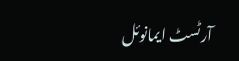آرٹسٹ ایمانوئل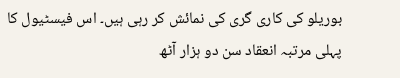بوریلو کی کاری گری کی نمائش کر رہی ہیں۔ اس فیسٹیول کا پہلی مرتبہ انعقاد سن دو ہزار آٹھ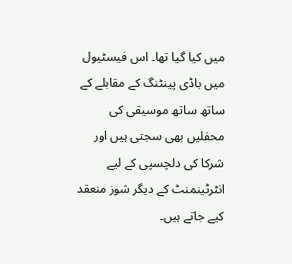میں کیا گیا تھا۔ اس فیسٹیول میں باڈی پینٹنگ کے مقابلے کے ساتھ ساتھ موسیقی کی محفلیں بھی سجتی ہیں اور شرکا کی دلچسپی کے لیے انٹرٹینمنٹ کے دیگر شوز منعقد کیے جاتے ہیں۔